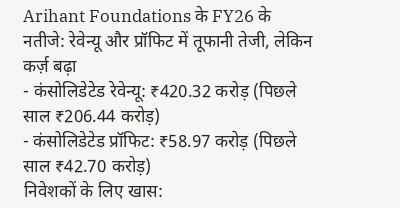Arihant Foundations के FY26 के नतीजे: रेवेन्यू और प्रॉफिट में तूफानी तेजी, लेकिन कर्ज़ बढ़ा
- कंसोलिडेटेड रेवेन्यू: ₹420.32 करोड़ (पिछले साल ₹206.44 करोड़)
- कंसोलिडेटेड प्रॉफिट: ₹58.97 करोड़ (पिछले साल ₹42.70 करोड़)
निवेशकों के लिए खास: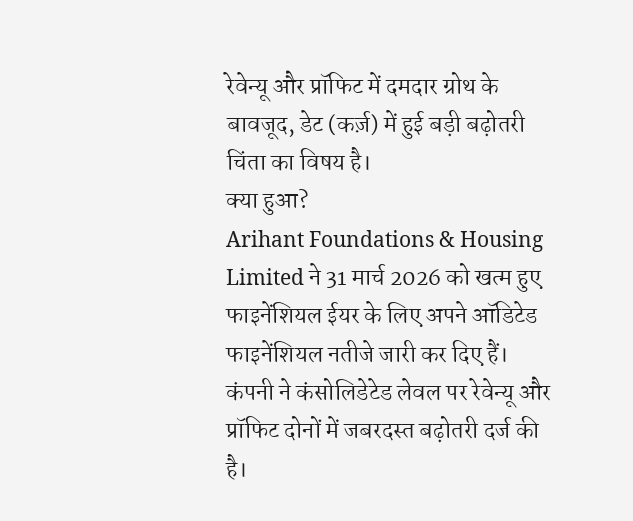रेवेन्यू और प्रॉफिट में दमदार ग्रोथ के बावजूद, डेट (कर्ज़) में हुई बड़ी बढ़ोतरी चिंता का विषय है।
क्या हुआ?
Arihant Foundations & Housing Limited ने 31 मार्च 2026 को खत्म हुए फाइनेंशियल ईयर के लिए अपने ऑडिटेड फाइनेंशियल नतीजे जारी कर दिए हैं। कंपनी ने कंसोलिडेटेड लेवल पर रेवेन्यू और प्रॉफिट दोनों में जबरदस्त बढ़ोतरी दर्ज की है।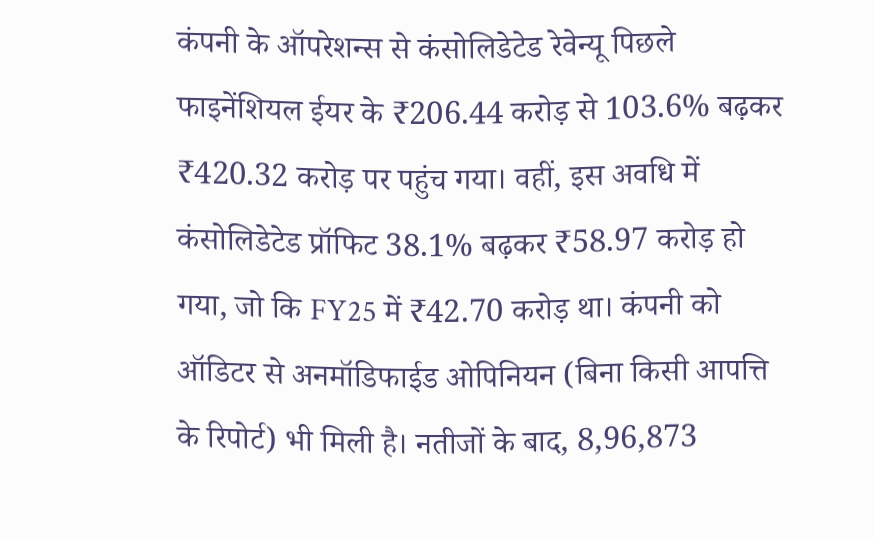कंपनी के ऑपरेशन्स से कंसोलिडेटेड रेवेन्यू पिछले फाइनेंशियल ईयर के ₹206.44 करोड़ से 103.6% बढ़कर ₹420.32 करोड़ पर पहुंच गया। वहीं, इस अवधि में कंसोलिडेटेड प्रॉफिट 38.1% बढ़कर ₹58.97 करोड़ हो गया, जो कि FY25 में ₹42.70 करोड़ था। कंपनी को ऑडिटर से अनमॉडिफाईड ओपिनियन (बिना किसी आपत्ति के रिपोर्ट) भी मिली है। नतीजों के बाद, 8,96,873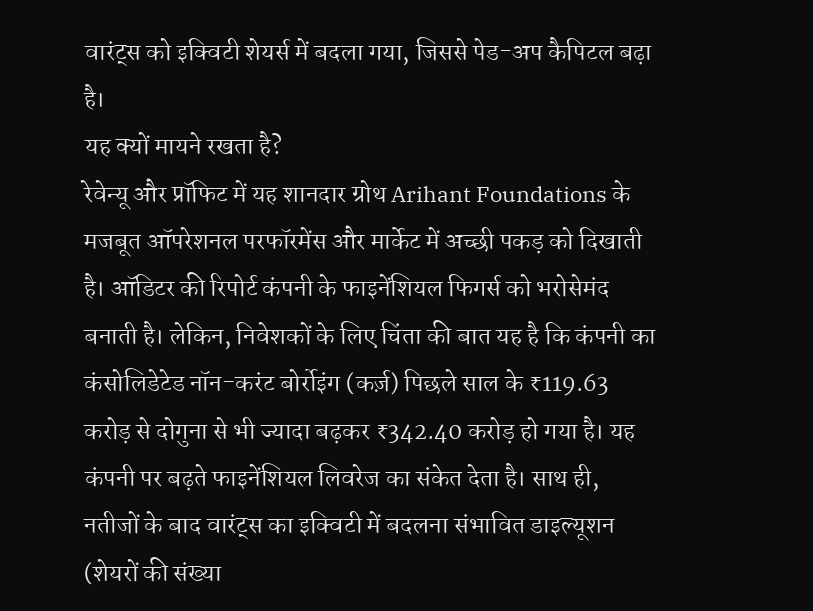वारंट्स को इक्विटी शेयर्स में बदला गया, जिससे पेड-अप कैपिटल बढ़ा है।
यह क्यों मायने रखता है?
रेवेन्यू और प्रॉफिट में यह शानदार ग्रोथ Arihant Foundations के मजबूत ऑपरेशनल परफॉरमेंस और मार्केट में अच्छी पकड़ को दिखाती है। ऑडिटर की रिपोर्ट कंपनी के फाइनेंशियल फिगर्स को भरोसेमंद बनाती है। लेकिन, निवेशकों के लिए चिंता की बात यह है कि कंपनी का कंसोलिडेटेड नॉन-करंट बोर्रोइंग (कर्ज़) पिछले साल के ₹119.63 करोड़ से दोगुना से भी ज्यादा बढ़कर ₹342.40 करोड़ हो गया है। यह कंपनी पर बढ़ते फाइनेंशियल लिवरेज का संकेत देता है। साथ ही, नतीजों के बाद वारंट्स का इक्विटी में बदलना संभावित डाइल्यूशन (शेयरों की संख्या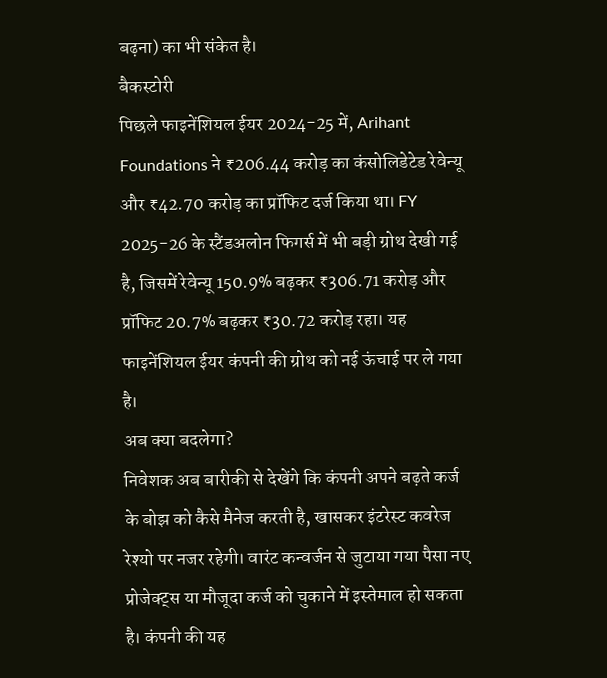बढ़ना) का भी संकेत है।
बैकस्टोरी
पिछले फाइनेंशियल ईयर 2024-25 में, Arihant Foundations ने ₹206.44 करोड़ का कंसोलिडेटेड रेवेन्यू और ₹42.70 करोड़ का प्रॉफिट दर्ज किया था। FY 2025-26 के स्टैंडअलोन फिगर्स में भी बड़ी ग्रोथ देखी गई है, जिसमें रेवेन्यू 150.9% बढ़कर ₹306.71 करोड़ और प्रॉफिट 20.7% बढ़कर ₹30.72 करोड़ रहा। यह फाइनेंशियल ईयर कंपनी की ग्रोथ को नई ऊंचाई पर ले गया है।
अब क्या बदलेगा?
निवेशक अब बारीकी से देखेंगे कि कंपनी अपने बढ़ते कर्ज के बोझ को कैसे मैनेज करती है, खासकर इंटरेस्ट कवरेज रेश्यो पर नजर रहेगी। वारंट कन्वर्जन से जुटाया गया पैसा नए प्रोजेक्ट्स या मौजूदा कर्ज को चुकाने में इस्तेमाल हो सकता है। कंपनी की यह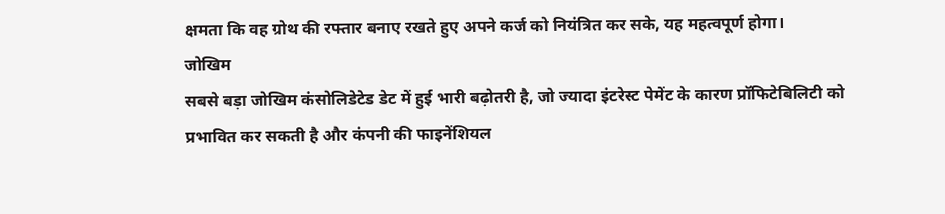क्षमता कि वह ग्रोथ की रफ्तार बनाए रखते हुए अपने कर्ज को नियंत्रित कर सके, यह महत्वपूर्ण होगा।
जोखिम
सबसे बड़ा जोखिम कंसोलिडेटेड डेट में हुई भारी बढ़ोतरी है, जो ज्यादा इंटरेस्ट पेमेंट के कारण प्रॉफिटेबिलिटी को प्रभावित कर सकती है और कंपनी की फाइनेंशियल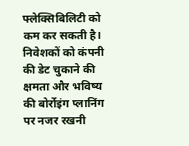फ्लेक्सिबिलिटी को कम कर सकती है। निवेशकों को कंपनी की डेट चुकाने की क्षमता और भविष्य की बोर्रोइंग प्लानिंग पर नजर रखनी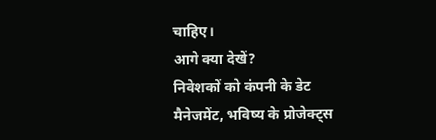चाहिए।
आगे क्या देखें?
निवेशकों को कंपनी के डेट मैनेजमेंट, भविष्य के प्रोजेक्ट्स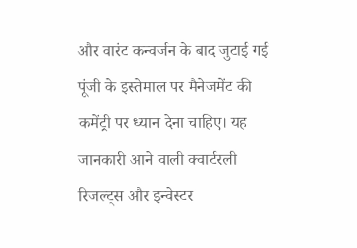और वारंट कन्वर्जन के बाद जुटाई गई पूंजी के इस्तेमाल पर मैनेजमेंट की कमेंट्री पर ध्यान देना चाहिए। यह जानकारी आने वाली क्वार्टरली रिजल्ट्स और इन्वेस्टर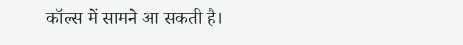कॉल्स में सामने आ सकती है।